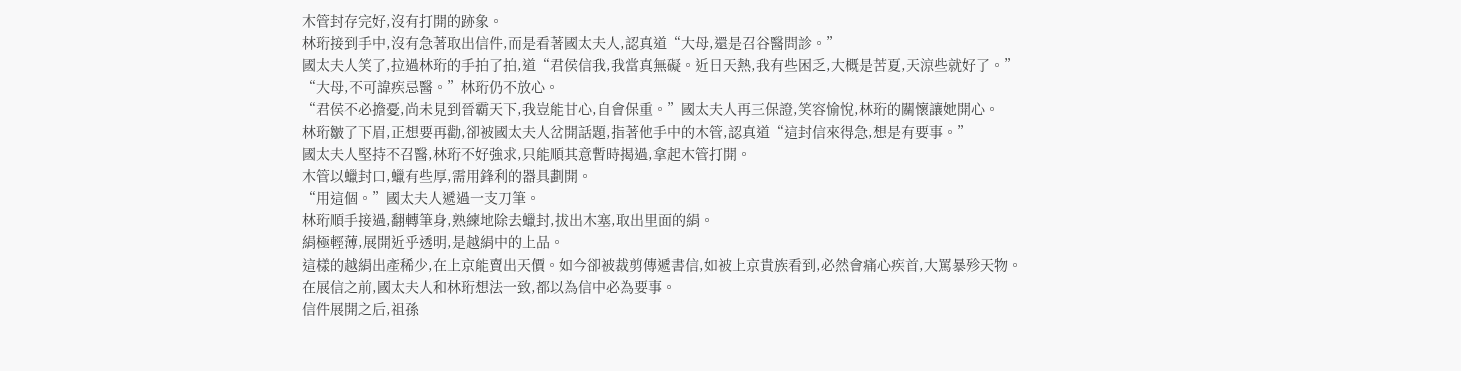木管封存完好,沒有打開的跡象。
林珩接到手中,沒有急著取出信件,而是看著國太夫人,認真道“大母,還是召谷醫問診。”
國太夫人笑了,拉過林珩的手拍了拍,道“君侯信我,我當真無礙。近日天熱,我有些困乏,大概是苦夏,天涼些就好了。”
“大母,不可諱疾忌醫。”林珩仍不放心。
“君侯不必擔憂,尚未見到晉霸天下,我豈能甘心,自會保重。”國太夫人再三保證,笑容愉悅,林珩的關懷讓她開心。
林珩皺了下眉,正想要再勸,卻被國太夫人岔開話題,指著他手中的木管,認真道“這封信來得急,想是有要事。”
國太夫人堅持不召醫,林珩不好強求,只能順其意暫時揭過,拿起木管打開。
木管以蠟封口,蠟有些厚,需用鋒利的器具劃開。
“用這個。”國太夫人遞過一支刀筆。
林珩順手接過,翻轉筆身,熟練地除去蠟封,拔出木塞,取出里面的絹。
絹極輕薄,展開近乎透明,是越絹中的上品。
這樣的越絹出產稀少,在上京能賣出天價。如今卻被裁剪傳遞書信,如被上京貴族看到,必然會痛心疾首,大罵暴殄天物。
在展信之前,國太夫人和林珩想法一致,都以為信中必為要事。
信件展開之后,祖孫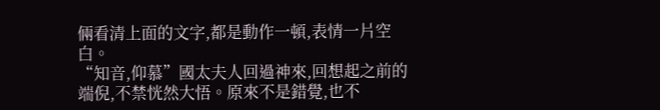倆看清上面的文字,都是動作一頓,表情一片空白。
“知音,仰慕”國太夫人回過神來,回想起之前的端倪,不禁恍然大悟。原來不是錯覺,也不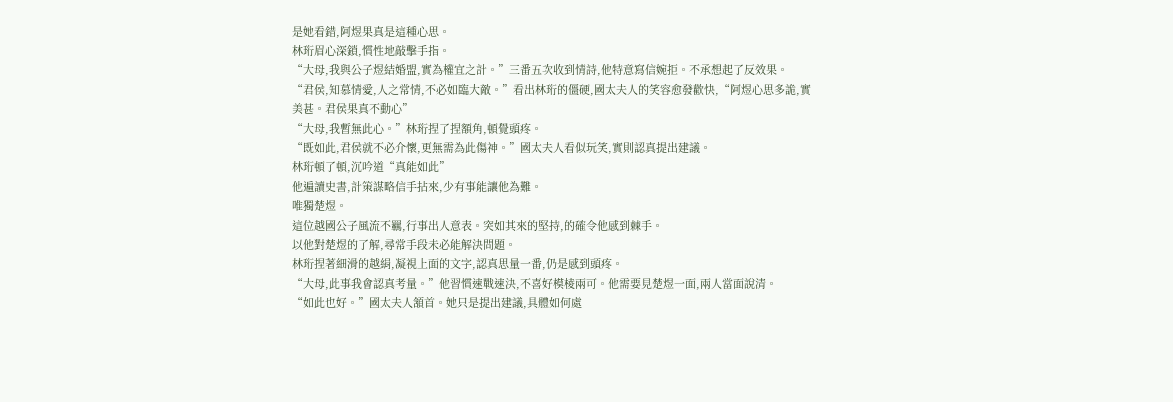是她看錯,阿煜果真是這種心思。
林珩眉心深鎖,慣性地敲擊手指。
“大母,我與公子煜結婚盟,實為權宜之計。”三番五次收到情詩,他特意寫信婉拒。不承想起了反效果。
“君侯,知慕情愛,人之常情,不必如臨大敵。”看出林珩的僵硬,國太夫人的笑容愈發歡快,“阿煜心思多詭,實美甚。君侯果真不動心”
“大母,我暫無此心。”林珩捏了捏額角,頓覺頭疼。
“既如此,君侯就不必介懷,更無需為此傷神。”國太夫人看似玩笑,實則認真提出建議。
林珩頓了頓,沉吟道“真能如此”
他遍讀史書,計策謀略信手拈來,少有事能讓他為難。
唯獨楚煜。
這位越國公子風流不羈,行事出人意表。突如其來的堅持,的確令他感到棘手。
以他對楚煜的了解,尋常手段未必能解決問題。
林珩捏著細滑的越絹,凝視上面的文字,認真思量一番,仍是感到頭疼。
“大母,此事我會認真考量。”他習慣速戰速決,不喜好模棱兩可。他需要見楚煜一面,兩人當面說清。
“如此也好。”國太夫人頷首。她只是提出建議,具體如何處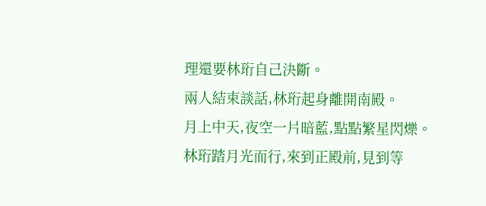理還要林珩自己決斷。
兩人結束談話,林珩起身離開南殿。
月上中天,夜空一片暗藍,點點繁星閃爍。
林珩踏月光而行,來到正殿前,見到等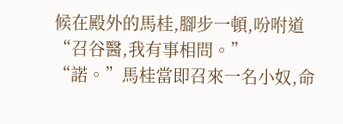候在殿外的馬桂,腳步一頓,吩咐道“召谷醫,我有事相問。”
“諾。”馬桂當即召來一名小奴,命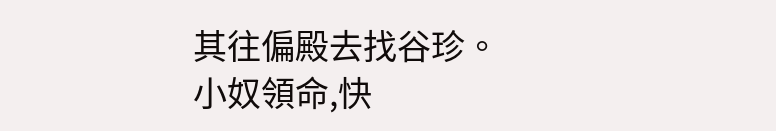其往偏殿去找谷珍。
小奴領命,快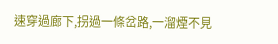速穿過廊下,拐過一條岔路,一溜煙不見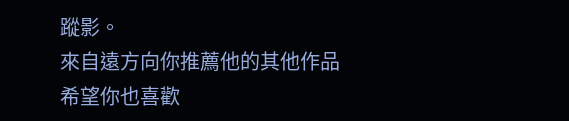蹤影。
來自遠方向你推薦他的其他作品
希望你也喜歡